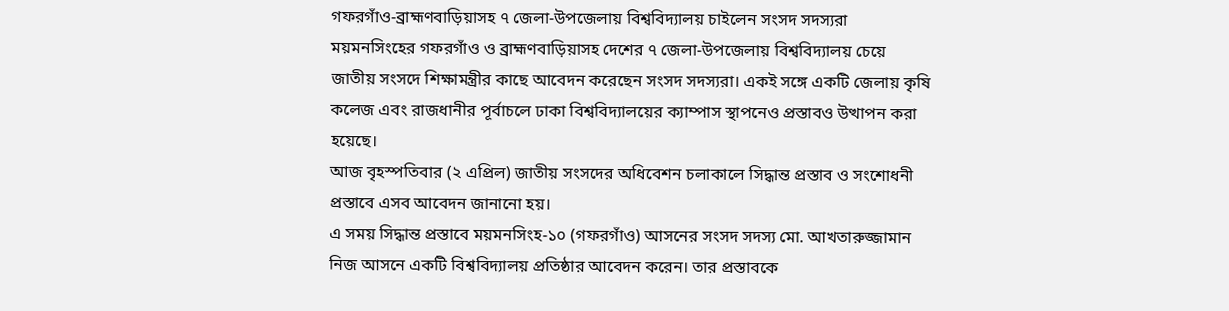গফরগাঁও-ব্রাহ্মণবাড়িয়াসহ ৭ জেলা-উপজেলায় বিশ্ববিদ্যালয় চাইলেন সংসদ সদস্যরা
ময়মনসিংহের গফরগাঁও ও ব্রাহ্মণবাড়িয়াসহ দেশের ৭ জেলা-উপজেলায় বিশ্ববিদ্যালয় চেয়ে জাতীয় সংসদে শিক্ষামন্ত্রীর কাছে আবেদন করেছেন সংসদ সদস্যরা। একই সঙ্গে একটি জেলায় কৃষি কলেজ এবং রাজধানীর পূর্বাচলে ঢাকা বিশ্ববিদ্যালয়ের ক্যাম্পাস স্থাপনেও প্রস্তাবও উত্থাপন করা হয়েছে।
আজ বৃহস্পতিবার (২ এপ্রিল) জাতীয় সংসদের অধিবেশন চলাকালে সিদ্ধান্ত প্রস্তাব ও সংশোধনী প্রস্তাবে এসব আবেদন জানানো হয়।
এ সময় সিদ্ধান্ত প্রস্তাবে ময়মনসিংহ-১০ (গফরগাঁও) আসনের সংসদ সদস্য মো. আখতারুজ্জামান নিজ আসনে একটি বিশ্ববিদ্যালয় প্রতিষ্ঠার আবেদন করেন। তার প্রস্তাবকে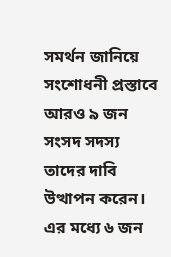সমর্থন জানিয়ে সংশোধনী প্রস্তাবে আরও ৯ জন সংসদ সদস্য তাদের দাবি উত্থাপন করেন। এর মধ্যে ৬ জন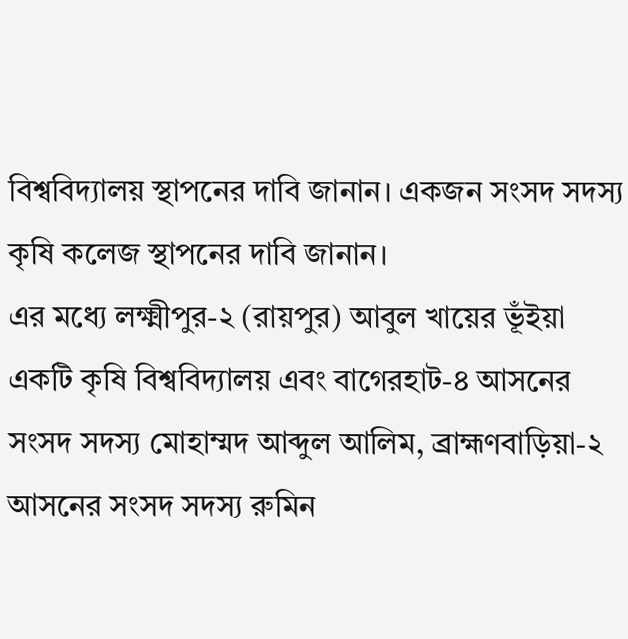বিশ্ববিদ্যালয় স্থাপনের দাবি জানান। একজন সংসদ সদস্য কৃষি কলেজ স্থাপনের দাবি জানান।
এর মধ্যে লক্ষ্মীপুর-২ (রায়পুর) আবুল খায়ের ভূঁইয়া একটি কৃষি বিশ্ববিদ্যালয় এবং বাগেরহাট-৪ আসনের সংসদ সদস্য মোহাম্মদ আব্দুল আলিম, ব্রাহ্মণবাড়িয়া-২ আসনের সংসদ সদস্য রুমিন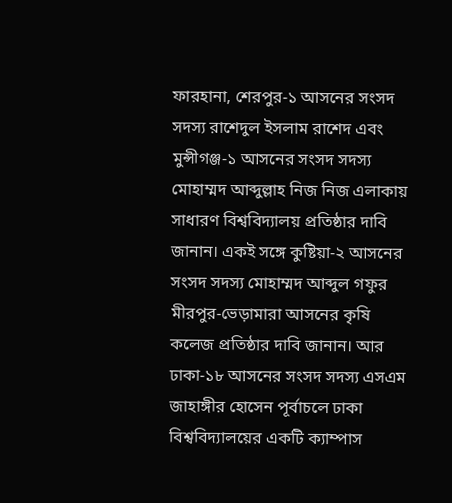ফারহানা, শেরপুর-১ আসনের সংসদ সদস্য রাশেদুল ইসলাম রাশেদ এবং মুন্সীগঞ্জ-১ আসনের সংসদ সদস্য মোহাম্মদ আব্দুল্লাহ নিজ নিজ এলাকায় সাধারণ বিশ্ববিদ্যালয় প্রতিষ্ঠার দাবি জানান। একই সঙ্গে কুষ্টিয়া-২ আসনের সংসদ সদস্য মোহাম্মদ আব্দুল গফুর মীরপুর-ভেড়ামারা আসনের কৃষি কলেজ প্রতিষ্ঠার দাবি জানান। আর ঢাকা-১৮ আসনের সংসদ সদস্য এসএম জাহাঙ্গীর হোসেন পূর্বাচলে ঢাকা বিশ্ববিদ্যালয়ের একটি ক্যাম্পাস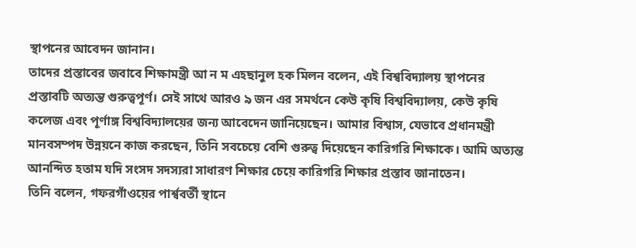স্থাপনের আবেদন জানান।
তাদের প্রস্তাবের জবাবে শিক্ষামন্ত্রী আ ন ম এহছানুল হক মিলন বলেন, এই বিশ্ববিদ্যালয় স্থাপনের প্রস্তাবটি অত্যন্ত গুরুত্বপূর্ণ। সেই সাথে আরও ৯ জন এর সমর্থনে কেউ কৃষি বিশ্ববিদ্যালয়, কেউ কৃষি কলেজ এবং পূর্ণাঙ্গ বিশ্ববিদ্যালয়ের জন্য আবেদেন জানিয়েছেন। আমার বিশ্বাস, যেভাবে প্রধানমন্ত্রী মানবসম্পদ উন্নয়নে কাজ করছেন, তিনি সবচেয়ে বেশি গুরুত্ব দিয়েছেন কারিগরি শিক্ষাকে। আমি অত্যন্ত আনন্দিত হতাম যদি সংসদ সদস্যরা সাধারণ শিক্ষার চেয়ে কারিগরি শিক্ষার প্রস্তাব জানাতেন।
তিনি বলেন, গফরগাঁওয়ের পার্শ্ববর্তী স্থানে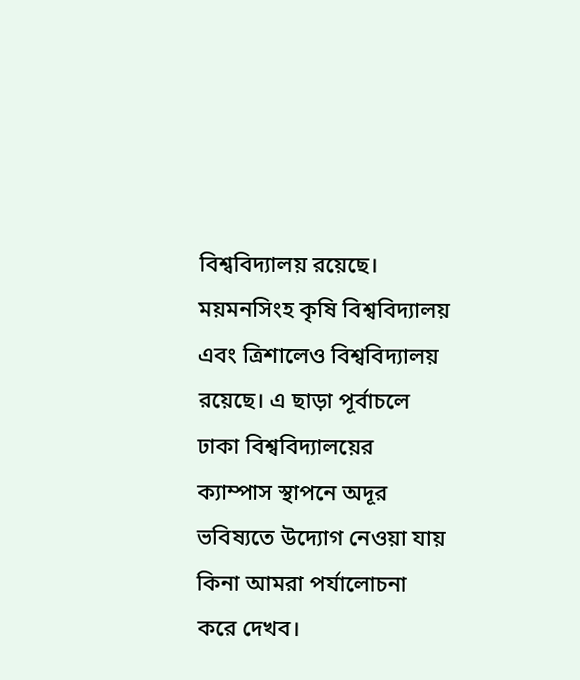বিশ্ববিদ্যালয় রয়েছে। ময়মনসিংহ কৃষি বিশ্ববিদ্যালয় এবং ত্রিশালেও বিশ্ববিদ্যালয় রয়েছে। এ ছাড়া পূর্বাচলে ঢাকা বিশ্ববিদ্যালয়ের ক্যাম্পাস স্থাপনে অদূর ভবিষ্যতে উদ্যোগ নেওয়া যায় কিনা আমরা পর্যালোচনা করে দেখব।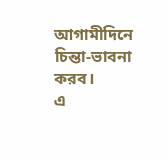আগামীদিনে চিন্তা-ভাবনা করব।
এ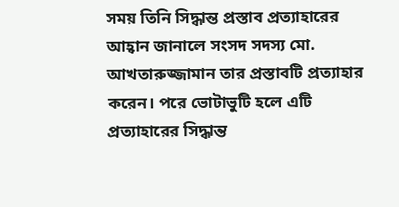সময় তিনি সিদ্ধান্ত প্রস্তাব প্রত্যাহারের আহ্বান জানালে সংসদ সদস্য মো. আখতারুজ্জামান তার প্রস্তাবটি প্রত্যাহার করেন। পরে ভোটাভুটি হলে এটি প্রত্যাহারের সিদ্ধান্ত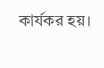কার্যকর হয়।